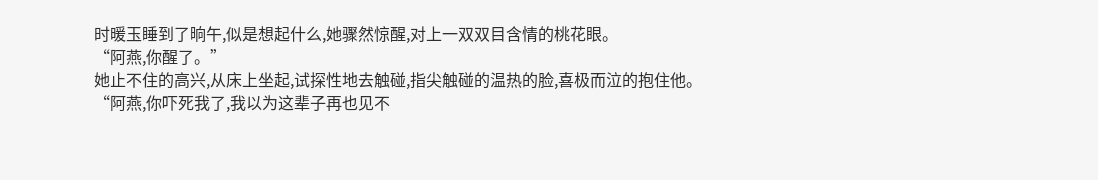时暖玉睡到了晌午,似是想起什么,她骤然惊醒,对上一双双目含情的桃花眼。
“阿燕,你醒了。”
她止不住的高兴,从床上坐起,试探性地去触碰,指尖触碰的温热的脸,喜极而泣的抱住他。
“阿燕,你吓死我了,我以为这辈子再也见不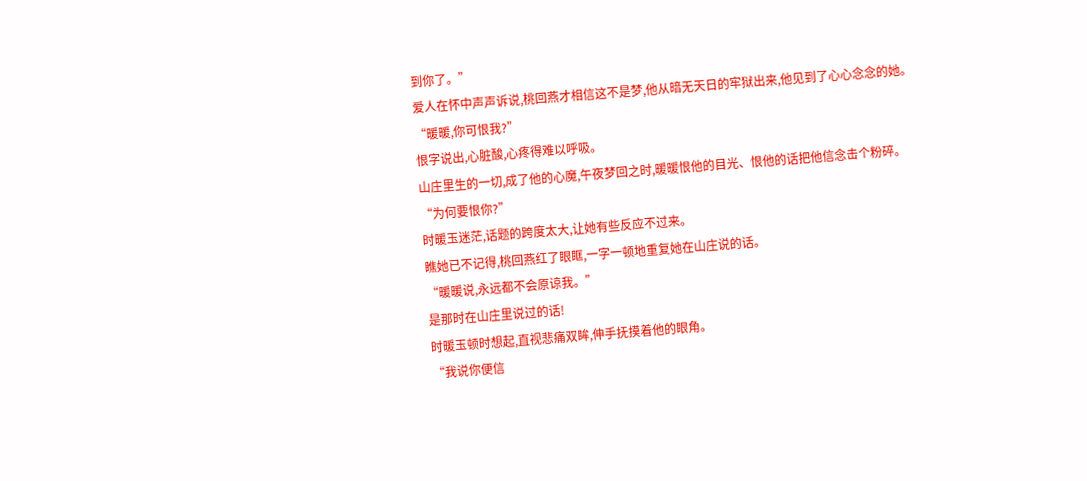到你了。”
爱人在怀中声声诉说,桃回燕才相信这不是梦,他从暗无天日的牢狱出来,他见到了心心念念的她。
“暖暖,你可恨我?”
恨字说出,心脏酸,心疼得难以呼吸。
山庄里生的一切,成了他的心魔,午夜梦回之时,暖暖恨他的目光、恨他的话把他信念击个粉碎。
“为何要恨你?”
时暖玉迷茫,话题的跨度太大,让她有些反应不过来。
瞧她已不记得,桃回燕红了眼眶,一字一顿地重复她在山庄说的话。
“暖暖说,永远都不会原谅我。”
是那时在山庄里说过的话!
时暖玉顿时想起,直视悲痛双眸,伸手抚摸着他的眼角。
“我说你便信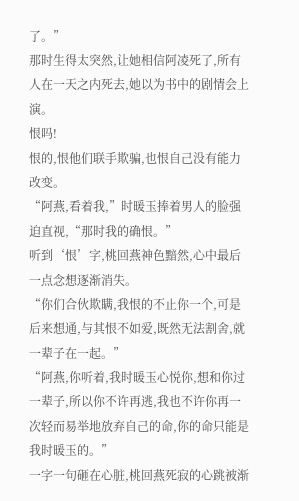了。”
那时生得太突然,让她相信阿凌死了,所有人在一天之内死去,她以为书中的剧情会上演。
恨吗!
恨的,恨他们联手欺骗,也恨自己没有能力改变。
“阿燕,看着我,”时暖玉捧着男人的脸强迫直视,“那时我的确恨。”
听到‘恨’字,桃回燕神色黯然,心中最后一点念想逐渐消失。
“你们合伙欺瞒,我恨的不止你一个,可是后来想通,与其恨不如爱,既然无法割舍,就一辈子在一起。”
“阿燕,你听着,我时暖玉心悦你,想和你过一辈子,所以你不许再逃,我也不许你再一次轻而易举地放弃自己的命,你的命只能是我时暖玉的。”
一字一句砸在心脏,桃回燕死寂的心跳被渐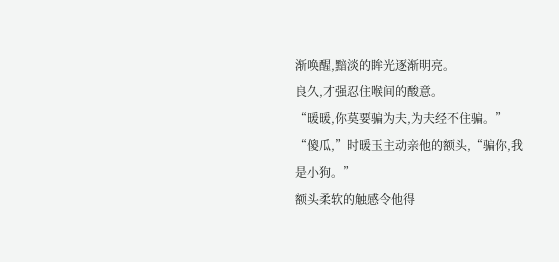渐唤醒,黯淡的眸光逐渐明亮。
良久,才强忍住喉间的酸意。
“暖暖,你莫要骗为夫,为夫经不住骗。”
“傻瓜,”时暖玉主动亲他的额头,“骗你,我是小狗。”
额头柔软的触感令他得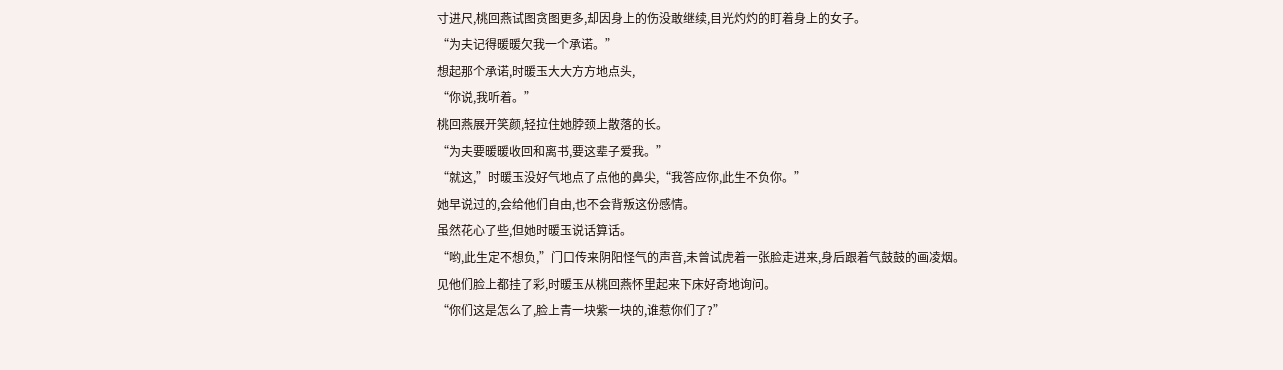寸进尺,桃回燕试图贪图更多,却因身上的伤没敢继续,目光灼灼的盯着身上的女子。
“为夫记得暖暖欠我一个承诺。”
想起那个承诺,时暖玉大大方方地点头,
“你说,我听着。”
桃回燕展开笑颜,轻拉住她脖颈上散落的长。
“为夫要暖暖收回和离书,要这辈子爱我。”
“就这,”时暖玉没好气地点了点他的鼻尖,“我答应你,此生不负你。”
她早说过的,会给他们自由,也不会背叛这份感情。
虽然花心了些,但她时暖玉说话算话。
“哟,此生定不想负,”门口传来阴阳怪气的声音,未曾试虎着一张脸走进来,身后跟着气鼓鼓的画凌烟。
见他们脸上都挂了彩,时暖玉从桃回燕怀里起来下床好奇地询问。
“你们这是怎么了,脸上青一块紫一块的,谁惹你们了?”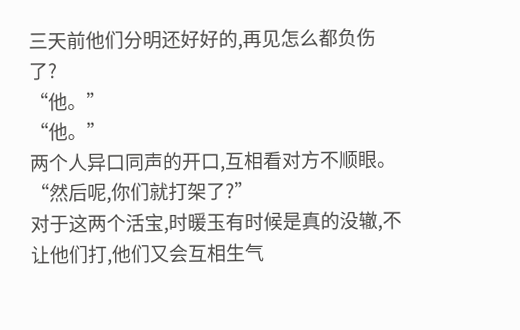三天前他们分明还好好的,再见怎么都负伤了?
“他。”
“他。”
两个人异口同声的开口,互相看对方不顺眼。
“然后呢,你们就打架了?”
对于这两个活宝,时暖玉有时候是真的没辙,不让他们打,他们又会互相生气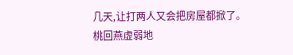几天,让打两人又会把房屋都掀了。
桃回燕虚弱地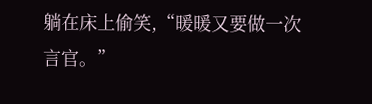躺在床上偷笑,“暖暖又要做一次言官。”